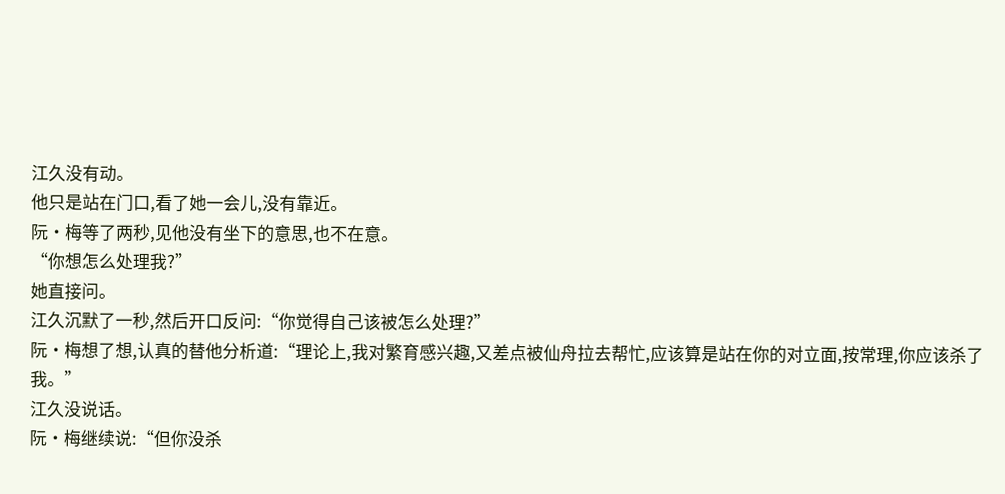江久没有动。
他只是站在门口,看了她一会儿,没有靠近。
阮·梅等了两秒,见他没有坐下的意思,也不在意。
“你想怎么处理我?”
她直接问。
江久沉默了一秒,然后开口反问:“你觉得自己该被怎么处理?”
阮·梅想了想,认真的替他分析道:“理论上,我对繁育感兴趣,又差点被仙舟拉去帮忙,应该算是站在你的对立面,按常理,你应该杀了我。”
江久没说话。
阮·梅继续说:“但你没杀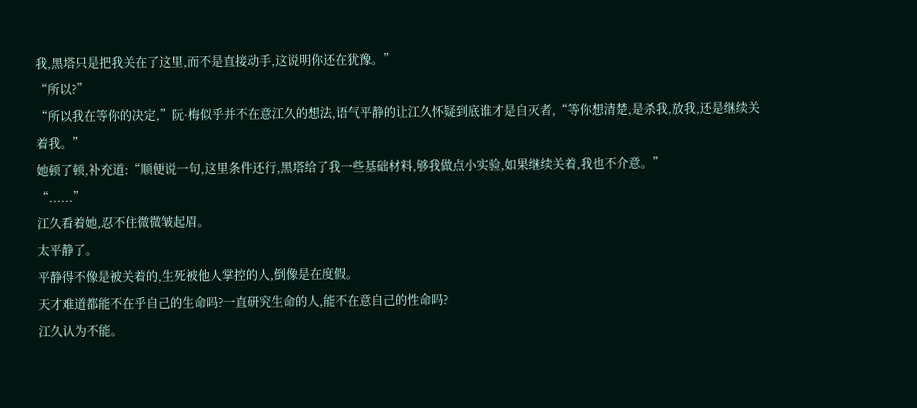我,黑塔只是把我关在了这里,而不是直接动手,这说明你还在犹豫。”
“所以?”
“所以我在等你的决定,”阮·梅似乎并不在意江久的想法,语气平静的让江久怀疑到底谁才是自灭者,“等你想清楚,是杀我,放我,还是继续关着我。”
她顿了顿,补充道:“顺便说一句,这里条件还行,黑塔给了我一些基础材料,够我做点小实验,如果继续关着,我也不介意。”
“......”
江久看着她,忍不住微微皱起眉。
太平静了。
平静得不像是被关着的,生死被他人掌控的人,倒像是在度假。
天才难道都能不在乎自己的生命吗?一直研究生命的人,能不在意自己的性命吗?
江久认为不能。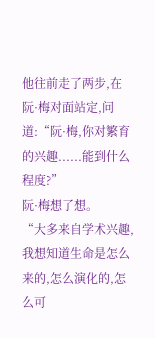他往前走了两步,在阮·梅对面站定,问道:“阮·梅,你对繁育的兴趣......能到什么程度?”
阮·梅想了想。
“大多来自学术兴趣,我想知道生命是怎么来的,怎么演化的,怎么可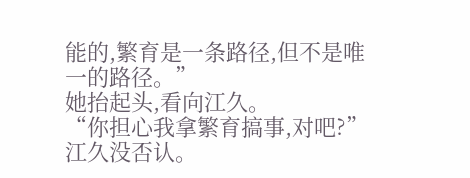能的,繁育是一条路径,但不是唯一的路径。”
她抬起头,看向江久。
“你担心我拿繁育搞事,对吧?”
江久没否认。